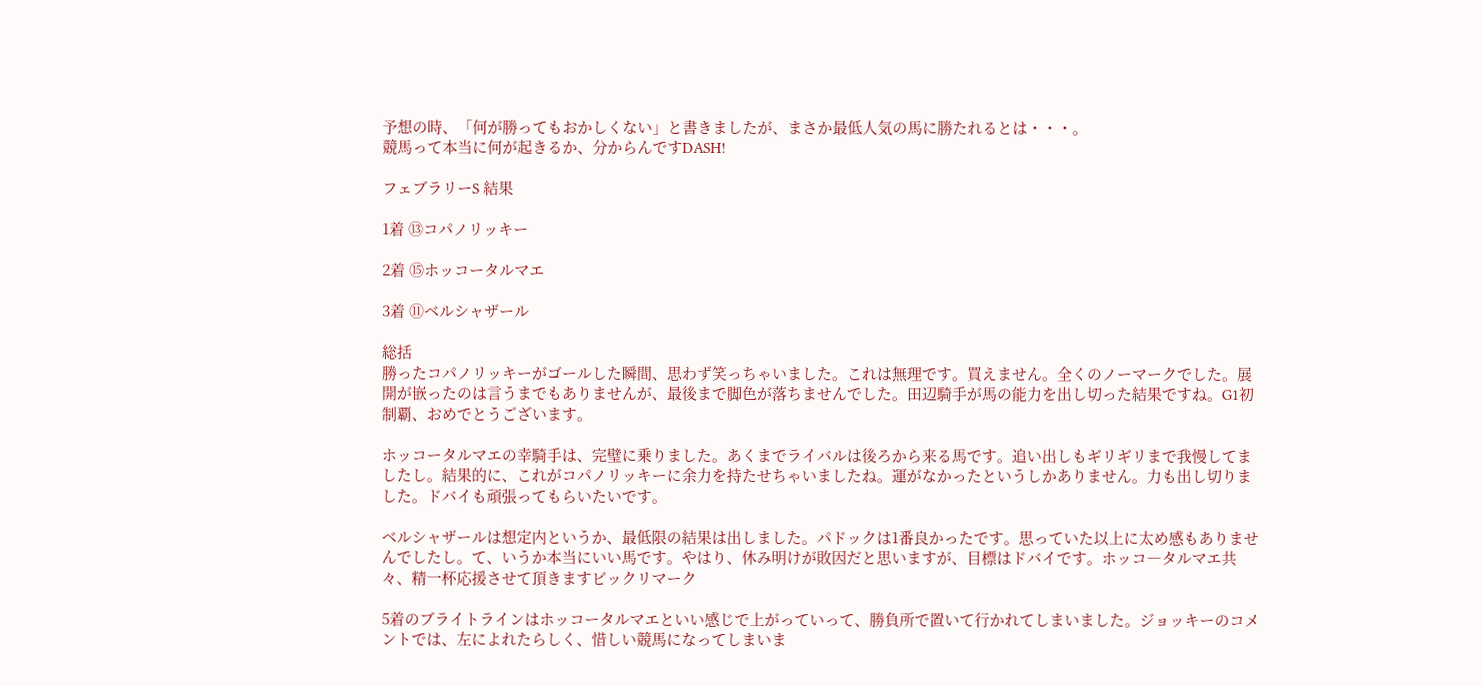予想の時、「何が勝ってもおかしくない」と書きましたが、まさか最低人気の馬に勝たれるとは・・・。
競馬って本当に何が起きるか、分からんですDASH!

フェブラリーS 結果

1着 ⑬コパノリッキー

2着 ⑮ホッコータルマエ

3着 ⑪ベルシャザール

総括
勝ったコパノリッキーがゴールした瞬間、思わず笑っちゃいました。これは無理です。買えません。全くのノーマークでした。展開が嵌ったのは言うまでもありませんが、最後まで脚色が落ちませんでした。田辺騎手が馬の能力を出し切った結果ですね。G1初制覇、おめでとうございます。

ホッコータルマエの幸騎手は、完璧に乗りました。あくまでライバルは後ろから来る馬です。追い出しもギリギリまで我慢してましたし。結果的に、これがコパノリッキーに余力を持たせちゃいましたね。運がなかったというしかありません。力も出し切りました。ドバイも頑張ってもらいたいです。

ベルシャザールは想定内というか、最低限の結果は出しました。パドックは1番良かったです。思っていた以上に太め感もありませんでしたし。て、いうか本当にいい馬です。やはり、休み明けが敗因だと思いますが、目標はドバイです。ホッコ―タルマエ共々、精一杯応援させて頂きますビックリマーク

5着のブライトラインはホッコータルマエといい感じで上がっていって、勝負所で置いて行かれてしまいました。ジョッキーのコメントでは、左によれたらしく、惜しい競馬になってしまいま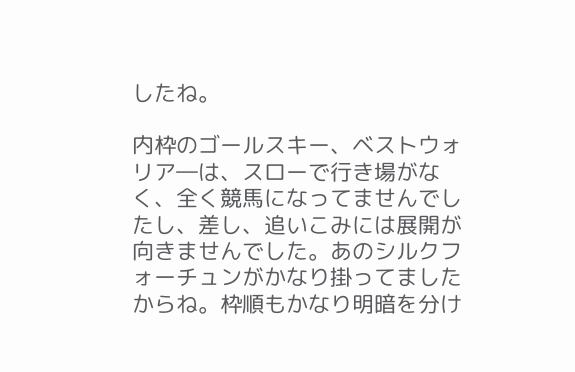したね。

内枠のゴールスキー、ベストウォリア―は、スローで行き場がなく、全く競馬になってませんでしたし、差し、追いこみには展開が向きませんでした。あのシルクフォーチュンがかなり掛ってましたからね。枠順もかなり明暗を分け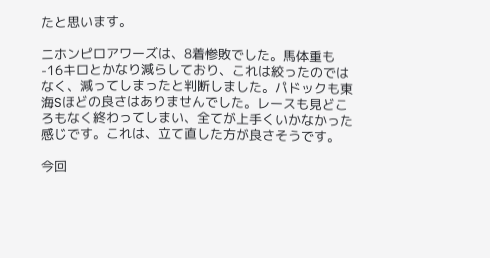たと思います。

ニホンピロアワーズは、8着惨敗でした。馬体重も-16キロとかなり減らしており、これは絞ったのではなく、減ってしまったと判断しました。パドックも東海Sほどの良さはありませんでした。レースも見どころもなく終わってしまい、全てが上手くいかなかった感じです。これは、立て直した方が良さそうです。

今回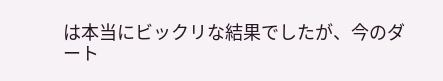は本当にビックリな結果でしたが、今のダート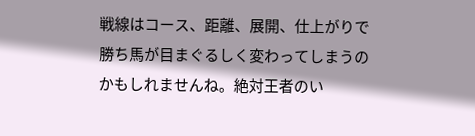戦線はコース、距離、展開、仕上がりで勝ち馬が目まぐるしく変わってしまうのかもしれませんね。絶対王者のい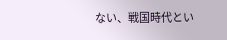ない、戦国時代とい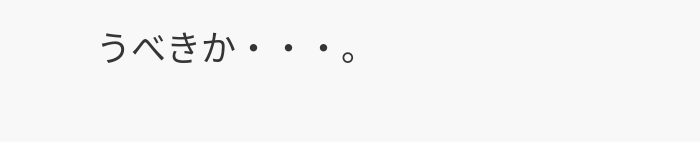うべきか・・・。